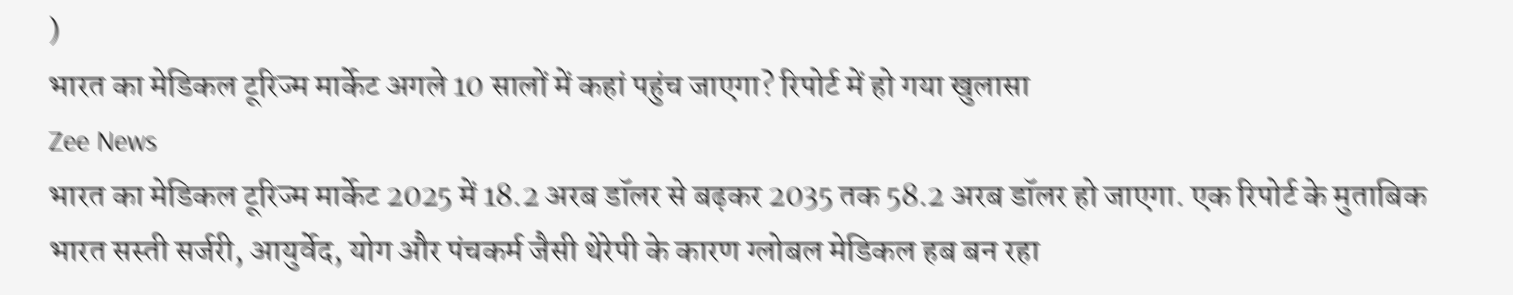)
भारत का मेडिकल टूरिज्म मार्केट अगले 10 सालों में कहां पहुंच जाएगा? रिपोर्ट में हो गया खुलासा
Zee News
भारत का मेडिकल टूरिज्म मार्केट 2025 में 18.2 अरब डॉलर से बढ़कर 2035 तक 58.2 अरब डॉलर हो जाएगा. एक रिपोर्ट के मुताबिक भारत सस्ती सर्जरी, आयुर्वेद, योग और पंचकर्म जैसी थेरेपी के कारण ग्लोबल मेडिकल हब बन रहा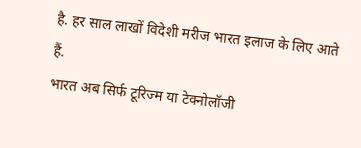है. हर साल लाखों विदेशी मरीज भारत इलाज के लिए आते हैं.
भारत अब सिर्फ टूरिज्म या टेक्नोलॉजी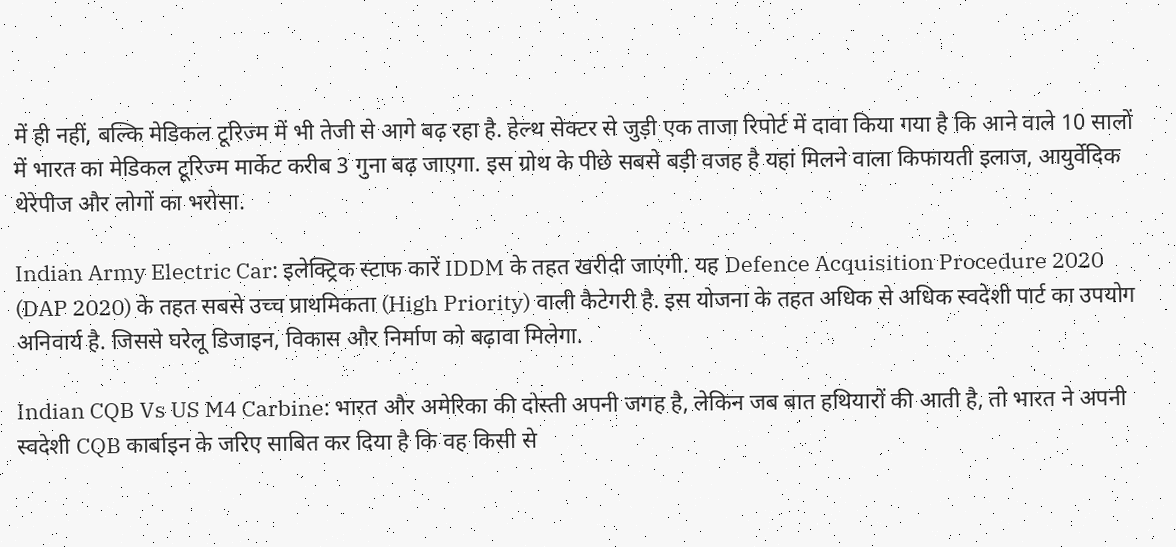में ही नहीं, बल्कि मेडिकल टूरिज्म में भी तेजी से आगे बढ़ रहा है. हेल्थ सेक्टर से जुड़ी एक ताजा रिपोर्ट में दावा किया गया है कि आने वाले 10 सालों में भारत का मेडिकल टूरिज्म मार्केट करीब 3 गुना बढ़ जाएगा. इस ग्रोथ के पीछे सबसे बड़ी वजह है यहां मिलने वाला किफायती इलाज, आयुर्वेदिक थेरेपीज और लोगों का भरोसा.

Indian Army Electric Car: इलेक्ट्रिक स्टाफ कारें IDDM के तहत खरीदी जाएंगी. यह Defence Acquisition Procedure 2020 (DAP 2020) के तहत सबसे उच्च प्राथमिकता (High Priority) वाली कैटेगरी है. इस योजना के तहत अधिक से अधिक स्वदेशी पार्ट का उपयोग अनिवार्य है. जिससे घरेलू डिजाइन, विकास और निर्माण को बढ़ावा मिलेगा.

Indian CQB Vs US M4 Carbine: भारत और अमेरिका की दोस्ती अपनी जगह है, लेकिन जब बात हथियारों की आती है, तो भारत ने अपनी स्वदेशी CQB कार्बाइन के जरिए साबित कर दिया है कि वह किसी से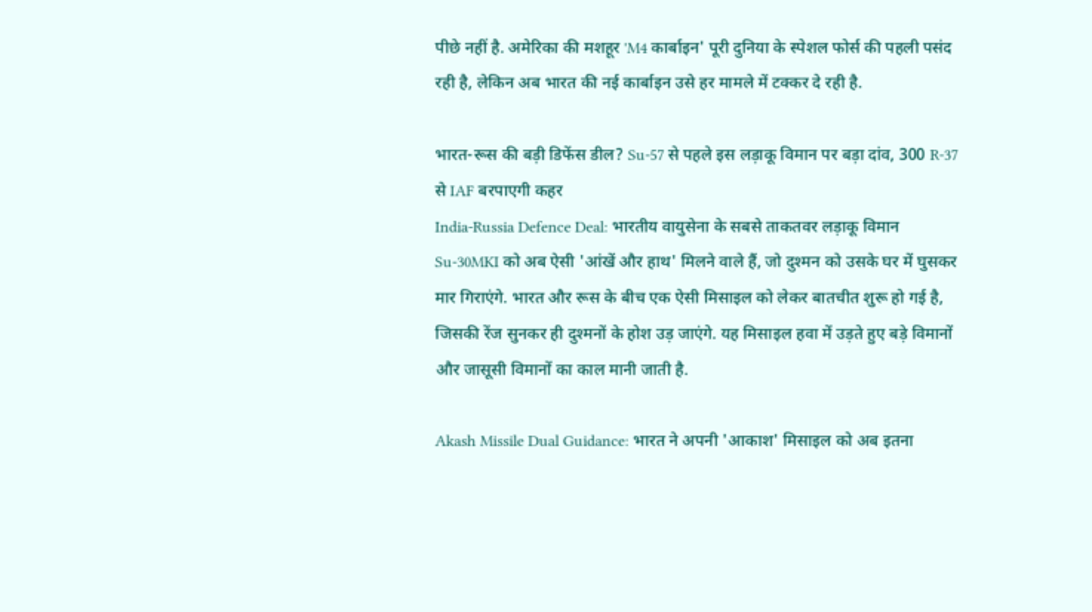पीछे नहीं है. अमेरिका की मशहूर 'M4 कार्बाइन' पूरी दुनिया के स्पेशल फोर्स की पहली पसंद रही है, लेकिन अब भारत की नई कार्बाइन उसे हर मामले में टक्कर दे रही है.

भारत-रूस की बड़ी डिफेंस डील? Su-57 से पहले इस लड़ाकू विमान पर बड़ा दांव, 300 R-37 से IAF बरपाएगी कहर
India-Russia Defence Deal: भारतीय वायुसेना के सबसे ताकतवर लड़ाकू विमान Su-30MKI को अब ऐसी 'आंखें और हाथ' मिलने वाले हैं, जो दुश्मन को उसके घर में घुसकर मार गिराएंगे. भारत और रूस के बीच एक ऐसी मिसाइल को लेकर बातचीत शुरू हो गई है, जिसकी रेंज सुनकर ही दुश्मनों के होश उड़ जाएंगे. यह मिसाइल हवा में उड़ते हुए बड़े विमानों और जासूसी विमानों का काल मानी जाती है.

Akash Missile Dual Guidance: भारत ने अपनी 'आकाश' मिसाइल को अब इतना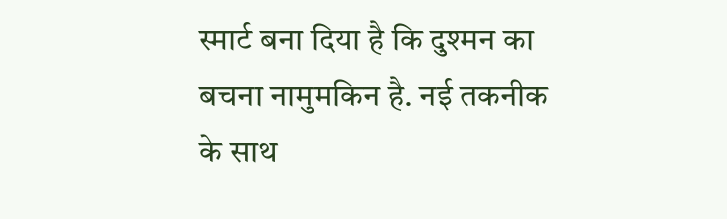स्मार्ट बना दिया है कि दुश्मन का बचना नामुमकिन है. नई तकनीक के साथ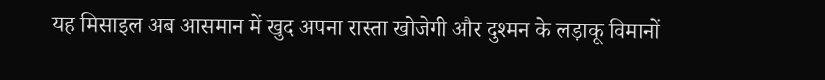यह मिसाइल अब आसमान में खुद अपना रास्ता खोजेगी और दुश्मन के लड़ाकू विमानों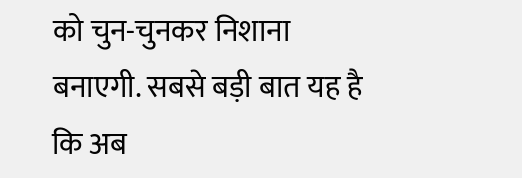को चुन-चुनकर निशाना बनाएगी. सबसे बड़ी बात यह है कि अब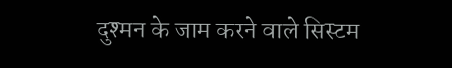दुश्मन के जाम करने वाले सिस्टम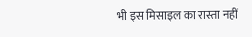भी इस मिसाइल का रास्ता नहीं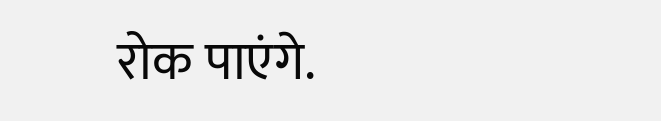रोक पाएंगे.